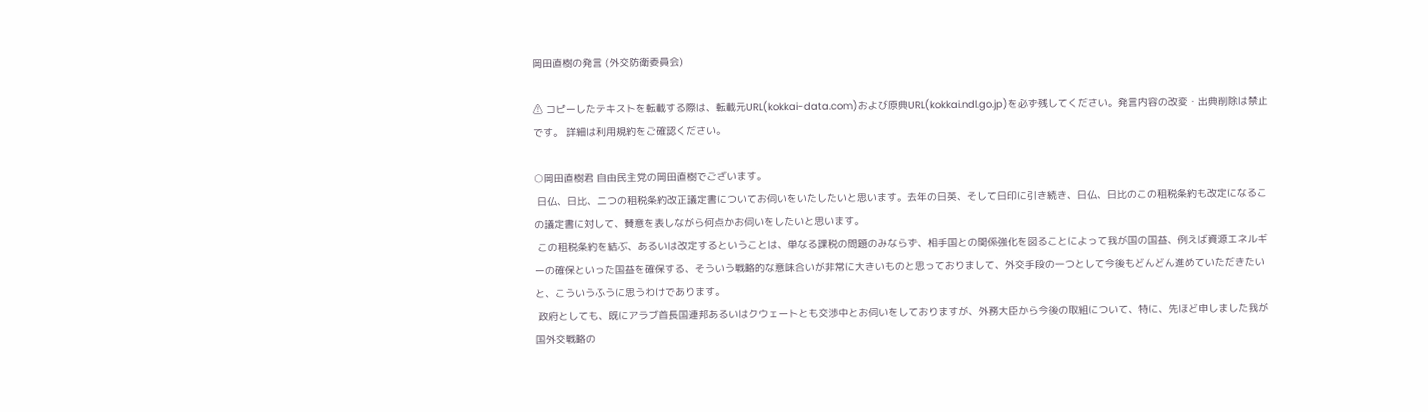岡田直樹の発言 (外交防衛委員会)

⚠ コピーしたテキストを転載する際は、転載元URL(kokkai-data.com)および原典URL(kokkai.ndl.go.jp)を必ず残してください。発言内容の改変・出典削除は禁止です。 詳細は利用規約をご確認ください。

○岡田直樹君 自由民主党の岡田直樹でございます。
 日仏、日比、二つの租税条約改正議定書についてお伺いをいたしたいと思います。去年の日英、そして日印に引き続き、日仏、日比のこの租税条約も改定になるこの議定書に対して、賛意を表しながら何点かお伺いをしたいと思います。
 この租税条約を結ぶ、あるいは改定するということは、単なる課税の問題のみならず、相手国との関係強化を図ることによって我が国の国益、例えば資源エネルギーの確保といった国益を確保する、そういう戦略的な意味合いが非常に大きいものと思っておりまして、外交手段の一つとして今後もどんどん進めていただきたいと、こういうふうに思うわけであります。
 政府としても、既にアラブ首長国連邦あるいはクウェートとも交渉中とお伺いをしておりますが、外務大臣から今後の取組について、特に、先ほど申しました我が国外交戦略の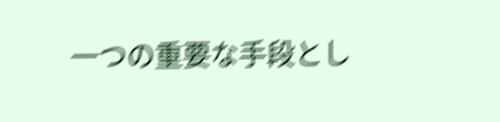一つの重要な手段とし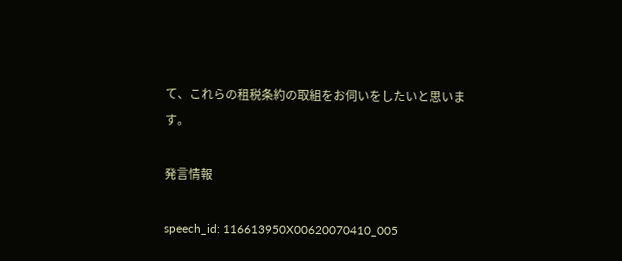て、これらの租税条約の取組をお伺いをしたいと思います。

発言情報

speech_id: 116613950X00620070410_005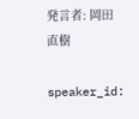発言者: 岡田直樹

speaker_id: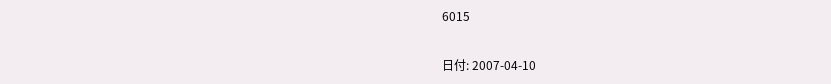6015

日付: 2007-04-10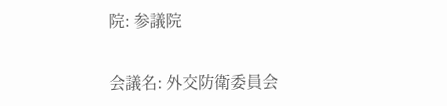院: 参議院

会議名: 外交防衛委員会